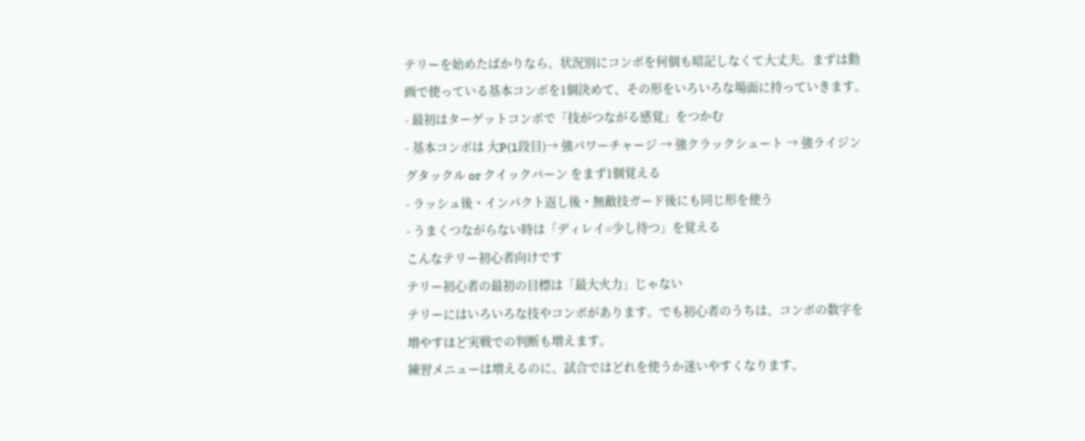テリーを始めたばかりなら、状況別にコンボを何個も暗記しなくて大丈夫。まずは動画で使っている基本コンボを1個決めて、その形をいろいろな場面に持っていきます。
- 最初はターゲットコンボで「技がつながる感覚」をつかむ
- 基本コンボは 大P(1段目)→ 強パワーチャージ → 強クラックシュート → 強ライジングタックル or クイックバーン をまず1個覚える
- ラッシュ後・インパクト返し後・無敵技ガード後にも同じ形を使う
- うまくつながらない時は「ディレイ=少し待つ」を覚える
こんなテリー初心者向けです
テリー初心者の最初の目標は「最大火力」じゃない
テリーにはいろいろな技やコンボがあります。でも初心者のうちは、コンボの数字を増やすほど実戦での判断も増えます。
練習メニューは増えるのに、試合ではどれを使うか迷いやすくなります。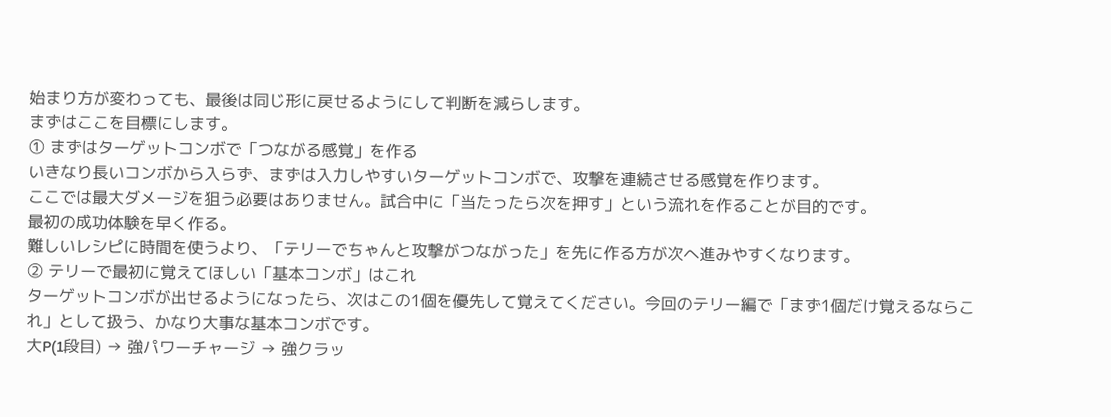始まり方が変わっても、最後は同じ形に戻せるようにして判断を減らします。
まずはここを目標にします。
① まずはターゲットコンボで「つながる感覚」を作る
いきなり長いコンボから入らず、まずは入力しやすいターゲットコンボで、攻撃を連続させる感覚を作ります。
ここでは最大ダメージを狙う必要はありません。試合中に「当たったら次を押す」という流れを作ることが目的です。
最初の成功体験を早く作る。
難しいレシピに時間を使うより、「テリーでちゃんと攻撃がつながった」を先に作る方が次へ進みやすくなります。
② テリーで最初に覚えてほしい「基本コンボ」はこれ
ターゲットコンボが出せるようになったら、次はこの1個を優先して覚えてください。今回のテリー編で「まず1個だけ覚えるならこれ」として扱う、かなり大事な基本コンボです。
大P(1段目) → 強パワーチャージ → 強クラッ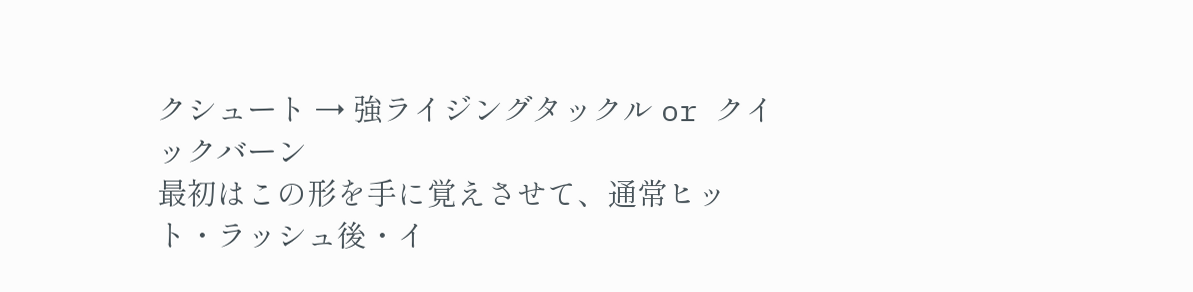クシュート → 強ライジングタックル or クイックバーン
最初はこの形を手に覚えさせて、通常ヒット・ラッシュ後・イ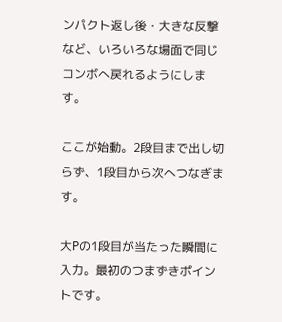ンパクト返し後・大きな反撃など、いろいろな場面で同じコンボへ戻れるようにします。

ここが始動。2段目まで出し切らず、1段目から次へつなぎます。

大Pの1段目が当たった瞬間に入力。最初のつまずきポイントです。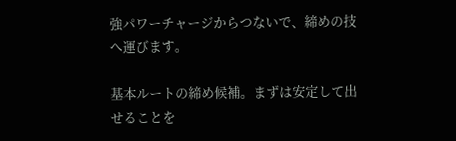強パワーチャージからつないで、締めの技へ運びます。

基本ルートの締め候補。まずは安定して出せることを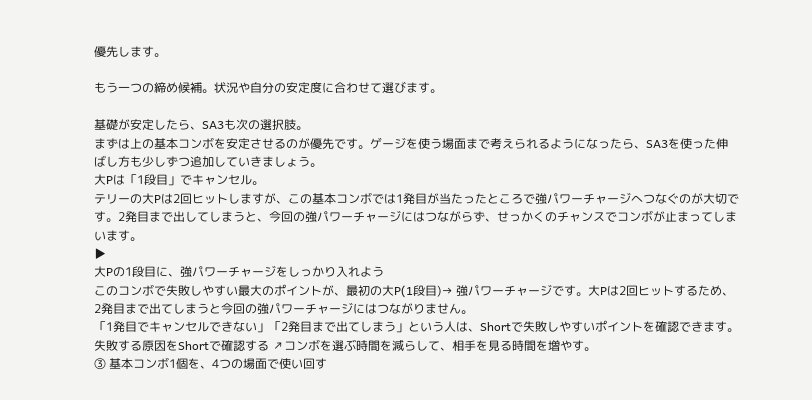優先します。

もう一つの締め候補。状況や自分の安定度に合わせて選びます。

基礎が安定したら、SA3も次の選択肢。
まずは上の基本コンボを安定させるのが優先です。ゲージを使う場面まで考えられるようになったら、SA3を使った伸ばし方も少しずつ追加していきましょう。
大Pは「1段目」でキャンセル。
テリーの大Pは2回ヒットしますが、この基本コンボでは1発目が当たったところで強パワーチャージへつなぐのが大切です。2発目まで出してしまうと、今回の強パワーチャージにはつながらず、せっかくのチャンスでコンボが止まってしまいます。
▶
大Pの1段目に、強パワーチャージをしっかり入れよう
このコンボで失敗しやすい最大のポイントが、最初の大P(1段目)→ 強パワーチャージです。大Pは2回ヒットするため、2発目まで出てしまうと今回の強パワーチャージにはつながりません。
「1発目でキャンセルできない」「2発目まで出てしまう」という人は、Shortで失敗しやすいポイントを確認できます。
失敗する原因をShortで確認する ↗コンボを選ぶ時間を減らして、相手を見る時間を増やす。
③ 基本コンボ1個を、4つの場面で使い回す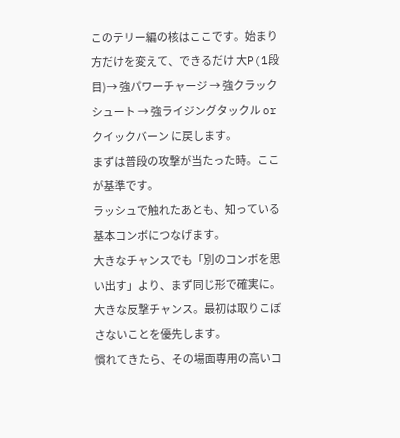このテリー編の核はここです。始まり方だけを変えて、できるだけ 大P(1段目)→ 強パワーチャージ → 強クラックシュート → 強ライジングタックル or クイックバーン に戻します。
まずは普段の攻撃が当たった時。ここが基準です。
ラッシュで触れたあとも、知っている基本コンボにつなげます。
大きなチャンスでも「別のコンボを思い出す」より、まず同じ形で確実に。
大きな反撃チャンス。最初は取りこぼさないことを優先します。
慣れてきたら、その場面専用の高いコ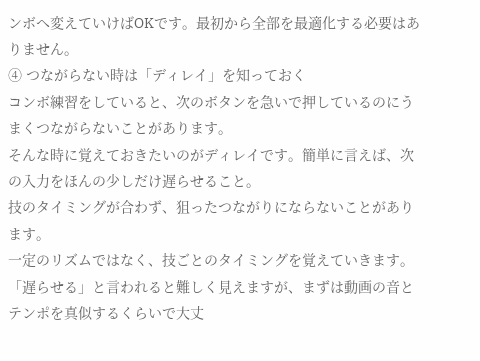ンボへ変えていけばOKです。最初から全部を最適化する必要はありません。
④ つながらない時は「ディレイ」を知っておく
コンボ練習をしていると、次のボタンを急いで押しているのにうまくつながらないことがあります。
そんな時に覚えておきたいのがディレイです。簡単に言えば、次の入力をほんの少しだけ遅らせること。
技のタイミングが合わず、狙ったつながりにならないことがあります。
一定のリズムではなく、技ごとのタイミングを覚えていきます。
「遅らせる」と言われると難しく見えますが、まずは動画の音とテンポを真似するくらいで大丈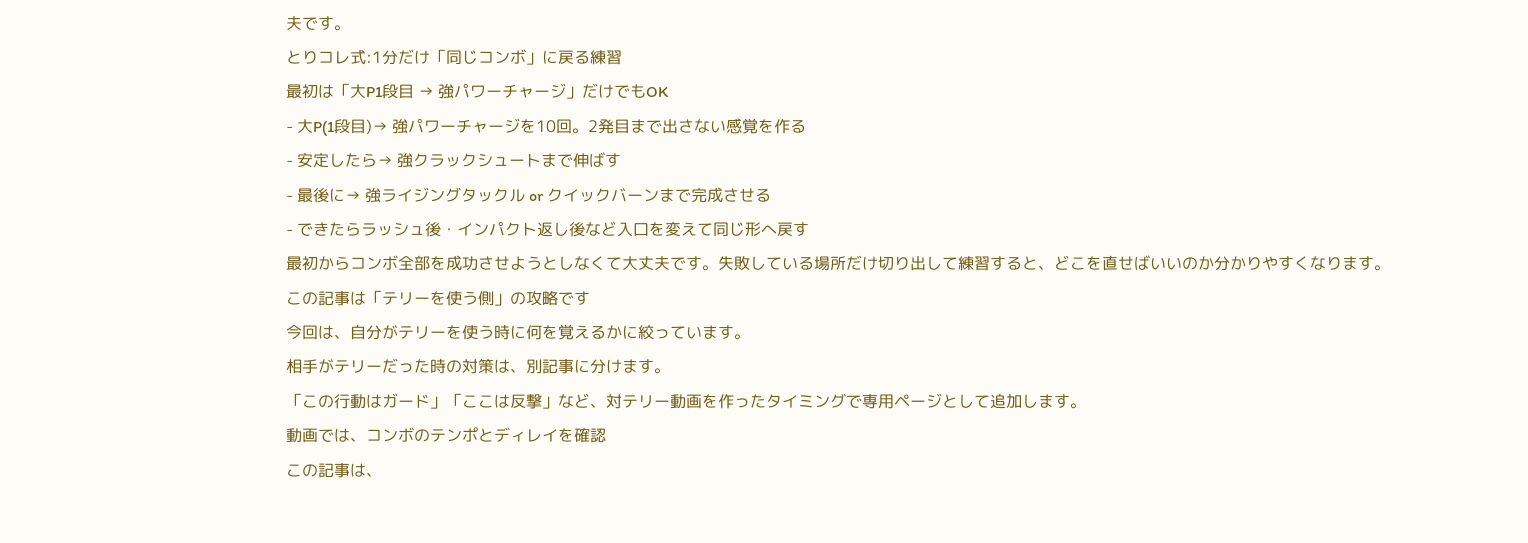夫です。
とりコレ式:1分だけ「同じコンボ」に戻る練習
最初は「大P1段目 → 強パワーチャージ」だけでもOK
- 大P(1段目)→ 強パワーチャージを10回。2発目まで出さない感覚を作る
- 安定したら→ 強クラックシュートまで伸ばす
- 最後に→ 強ライジングタックル or クイックバーンまで完成させる
- できたらラッシュ後・インパクト返し後など入口を変えて同じ形へ戻す
最初からコンボ全部を成功させようとしなくて大丈夫です。失敗している場所だけ切り出して練習すると、どこを直せばいいのか分かりやすくなります。
この記事は「テリーを使う側」の攻略です
今回は、自分がテリーを使う時に何を覚えるかに絞っています。
相手がテリーだった時の対策は、別記事に分けます。
「この行動はガード」「ここは反撃」など、対テリー動画を作ったタイミングで専用ページとして追加します。
動画では、コンボのテンポとディレイを確認
この記事は、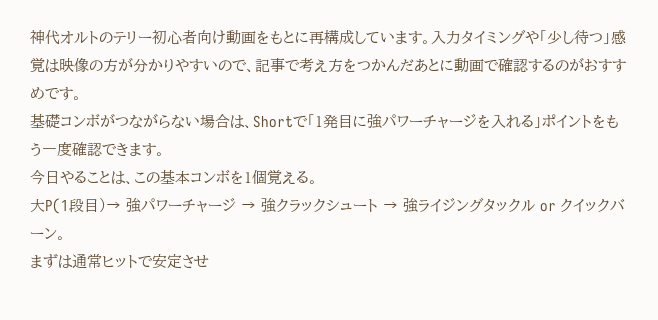神代オルトのテリー初心者向け動画をもとに再構成しています。入力タイミングや「少し待つ」感覚は映像の方が分かりやすいので、記事で考え方をつかんだあとに動画で確認するのがおすすめです。
基礎コンボがつながらない場合は、Shortで「1発目に強パワーチャージを入れる」ポイントをもう一度確認できます。
今日やることは、この基本コンボを1個覚える。
大P(1段目)→ 強パワーチャージ → 強クラックシュート → 強ライジングタックル or クイックバーン。
まずは通常ヒットで安定させ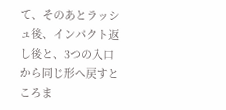て、そのあとラッシュ後、インパクト返し後と、3つの入口から同じ形へ戻すところま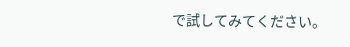で試してみてください。